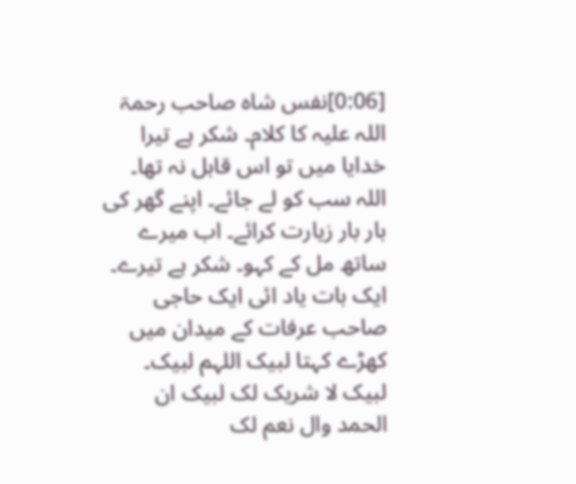[0:06]نفس شاہ صاحب رحمۃ اللہ علیہ کا کلام۔ شکر ہے تیرا خدایا میں تو اس قابل نہ تھا۔ اللہ سب کو لے جائے۔ اپنے گھر کی بار بار زیارت کرائے۔ اب میرے ساتھ مل کے کہو۔ شکر ہے تیرے۔ ایک بات یاد ائی ایک حاجی صاحب عرفات کے میدان میں کھڑے کہتا لبیک اللہم لبیک۔ لبیک لا شریک لک لبیک ان الحمد وال نعم لک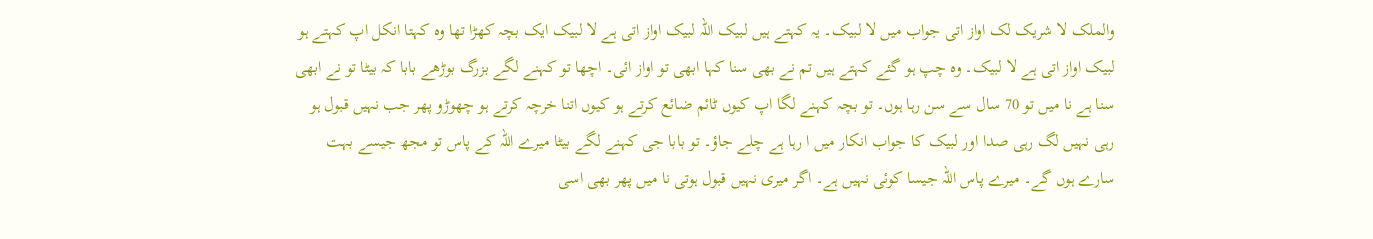والملک لا شریک لک اواز اتی جواب میں لا لبیک۔ یہ کہتے ہیں لبیک اللہ لبیک اواز اتی ہے لا لبیک ایک بچہ کھڑا تھا وہ کہتا انکل اپ کہتے ہو لبیک اواز اتی ہے لا لبیک۔ وہ چپ ہو گئے کہتے ہیں تم نے بھی سنا کہا ابھی تو اواز ائی۔ اچھا تو کہنے لگے بزرگ بوڑھے بابا کہ بیٹا تو نے ابھی سنا ہے نا میں تو 70 سال سے سن رہا ہوں۔ تو بچہ کہنے لگا اپ کیوں ٹائم ضائع کرتے ہو کیوں اتنا خرچہ کرتے ہو چھوڑو پھر جب نہیں قبول ہو رہی نہیں لگ رہی صدا اور لبیک کا جواب انکار میں ا رہا ہے چلے جاؤ۔ تو بابا جی کہنے لگے بیٹا میرے اللہ کے پاس تو مجھ جیسے بہت سارے ہوں گے۔ میرے پاس اللہ جیسا کوئی نہیں ہے۔ اگر میری نہیں قبول ہوتی نا میں پھر بھی اسی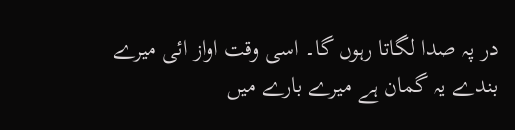در پہ صدا لگاتا رہوں گا۔ اسی وقت اواز ائی میرے بندے یہ گمان ہے میرے بارے میں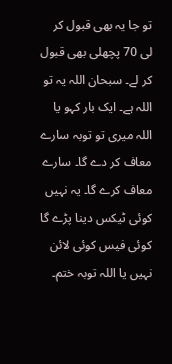تو جا یہ بھی قبول کر لی 70 پچھلی بھی قبول کر لے۔ سبحان اللہ یہ تو اللہ ہے۔ ایک بار کہو یا اللہ میری تو توبہ سارے معاف کر دے گا۔ سارے معاف کرے گا۔ یہ نہیں کوئی ٹیکس دینا پڑے گا کوئی فیس کوئی لائن نہیں یا اللہ توبہ ختم۔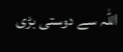اللہ سے دوستی بڑی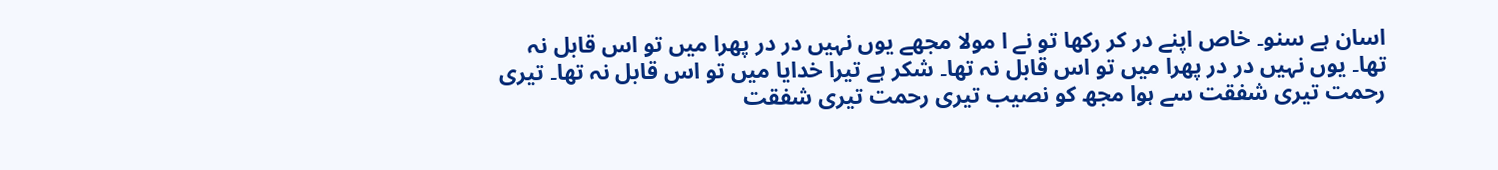اسان ہے سنو۔ خاص اپنے در کر رکھا تو نے ا مولا مجھے یوں نہیں در در پھرا میں تو اس قابل نہ تھا۔ یوں نہیں در در پھرا میں تو اس قابل نہ تھا۔ شکر ہے تیرا خدایا میں تو اس قابل نہ تھا۔ تیری رحمت تیری شفقت سے ہوا مجھ کو نصیب تیری رحمت تیری شفقت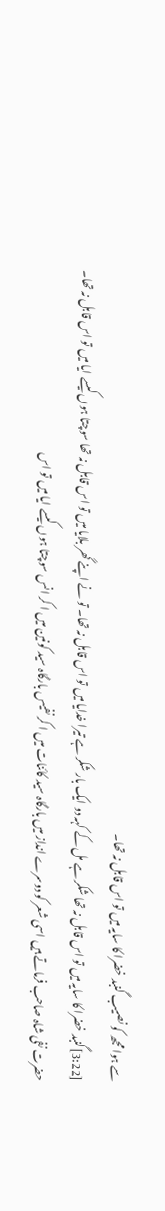سے ہوا مجھ کو نصیب گنبد خضرا کا سایہ میں تو اس قابل نہ تھا۔
[3:22]گنبد خضرا کا سایہ میں تو اس قابل نہ تھا شکر ہے مل کے کہہ دو ایک بار شکر ہے تیرا خدایا میں تو اس قابل نہ تھا۔ تو نے اپنے گھر بلایا میں تو اس قابل نہ تھا سوچتا ہوں کیسے ایا میں تو اس قابل نہ تھا۔ حضرت نفی شاہ صاحب فرماتے ہیں اسی شعر کو دوسرے انداز میں بارگاہ سید کائنات میں ا کر نفیس بارگاہ سید کونین میں ا کر انس سوچتا ہوں کیسے ایا میں تو اس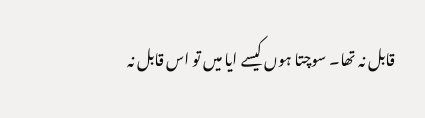قابل نہ تھا۔ سوچتا ہوں کیسے ایا میں تو اس قابل نہ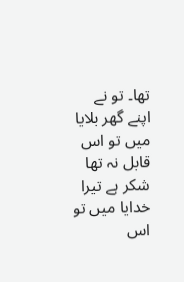تھا۔ تو نے اپنے گھر بلایا میں تو اس قابل نہ تھا شکر ہے تیرا خدایا میں تو اس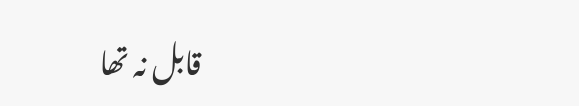قابل نہ تھا